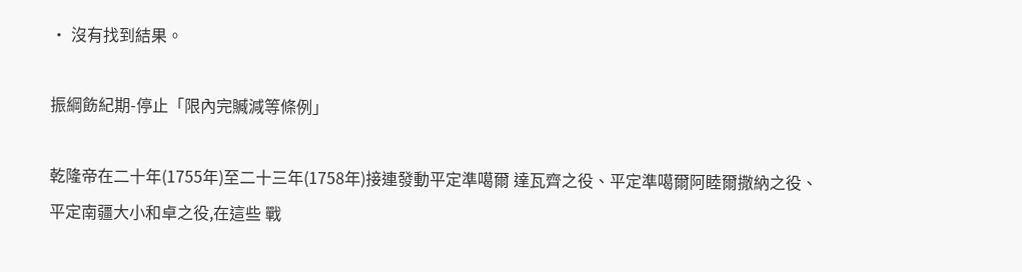• 沒有找到結果。

振綱飭紀期-停止「限內完贓減等條例」

乾隆帝在二十年(1755年)至二十三年(1758年)接連發動平定準噶爾 達瓦齊之役、平定準噶爾阿睦爾撒納之役、平定南疆大小和卓之役,在這些 戰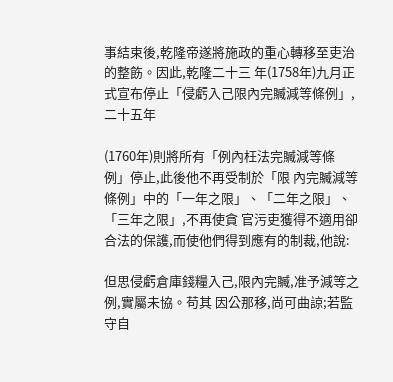事結束後,乾隆帝遂將施政的重心轉移至吏治的整飭。因此,乾隆二十三 年(1758年)九月正式宣布停止「侵虧入己限內完贓減等條例」,二十五年

(1760年)則將所有「例內枉法完贓減等條例」停止,此後他不再受制於「限 內完贓減等條例」中的「一年之限」、「二年之限」、「三年之限」,不再使貪 官污吏獲得不適用卻合法的保護,而使他們得到應有的制裁,他說:

但思侵虧倉庫錢糧入己,限內完贓,准予減等之例,實屬未協。苟其 因公那移,尚可曲諒;若監守自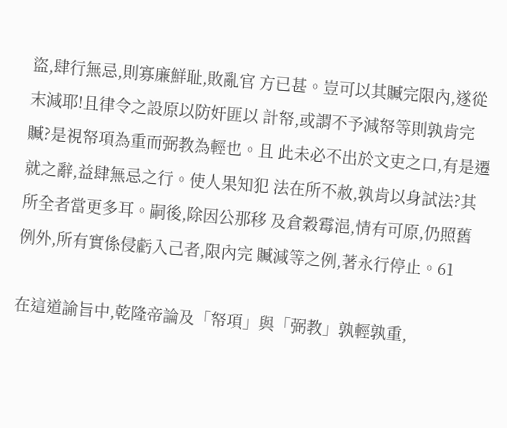盜,肆行無忌,則寡廉鮮耻,敗亂官 方已甚。豈可以其贓完限內,遂從末減耶!且律令之設原以防奸匪以 計帑,或謂不予減帑等則孰肯完贓?是視帑項為重而弼教為輕也。且 此未必不出於文吏之口,有是遷就之辭,益肆無忌之行。使人果知犯 法在所不赦,孰肯以身試法?其所全者當更多耳。嗣後,除因公那移 及倉穀霉浥,情有可原,仍照舊例外,所有實係侵虧入己者,限內完 贓減等之例,著永行停止。61

在這道諭旨中,乾隆帝論及「帑項」與「弼教」孰輕孰重,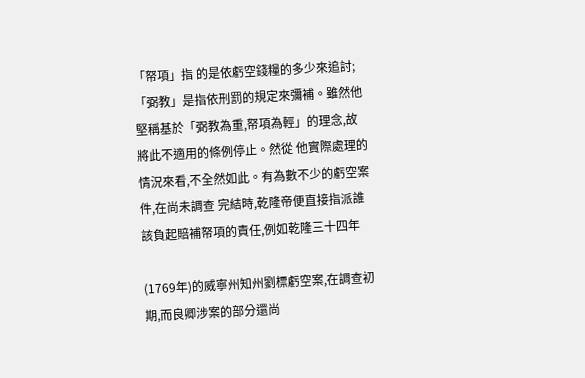「帑項」指 的是依虧空錢糧的多少來追討;「弼教」是指依刑罰的規定來彌補。雖然他 堅稱基於「弼教為重,帑項為輕」的理念,故將此不適用的條例停止。然從 他實際處理的情況來看,不全然如此。有為數不少的虧空案件,在尚未調查 完結時,乾隆帝便直接指派誰該負起賠補帑項的責任,例如乾隆三十四年

(1769年)的威寧州知州劉標虧空案,在調查初期,而良卿涉案的部分還尚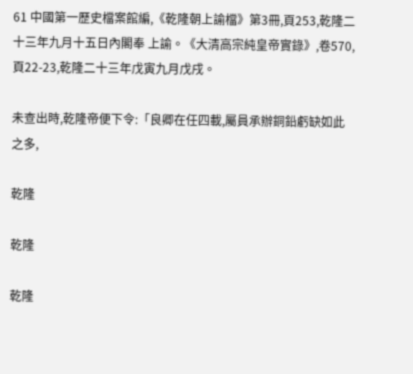61 中國第一歷史檔案館編,《乾隆朝上諭檔》第3冊,頁253,乾隆二十三年九月十五日內閣奉 上諭。《大清高宗純皇帝實錄》,卷570,頁22-23,乾隆二十三年戊寅九月戊戌。

未查出時,乾隆帝便下令:「良卿在任四載,屬員承辦銅鉛虧缺如此之多,

乾隆

乾隆

乾隆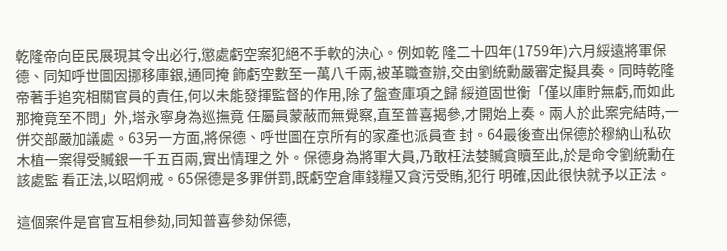乾隆帝向臣民展現其令出必行,懲處虧空案犯絕不手軟的決心。例如乾 隆二十四年(1759年)六月綏遠將軍保德、同知呼世圖因挪移庫銀,通同掩 飾虧空數至一萬八千兩,被革職查辦,交由劉統勳嚴審定擬具奏。同時乾隆 帝著手追究相關官員的責任,何以未能發揮監督的作用,除了盤查庫項之歸 綏道固世衡「僅以庫貯無虧,而如此那掩竟至不問」外,塔永寧身為巡撫竟 任屬員蒙蔽而無覺察,直至普喜揭參,才開始上奏。兩人於此案完結時,一 併交部嚴加議處。63另一方面,將保德、呼世圖在京所有的家產也派員查 封。64最後查出保德於穆納山私砍木植一案得受贓銀一千五百兩,實出情理之 外。保德身為將軍大員,乃敢枉法婪贓貪贖至此,於是命令劉統勳在該處監 看正法,以昭炯戒。65保德是多罪併罰,既虧空倉庫錢糧又貪污受賄,犯行 明確,因此很快就予以正法。

這個案件是官官互相參劾,同知普喜參劾保德,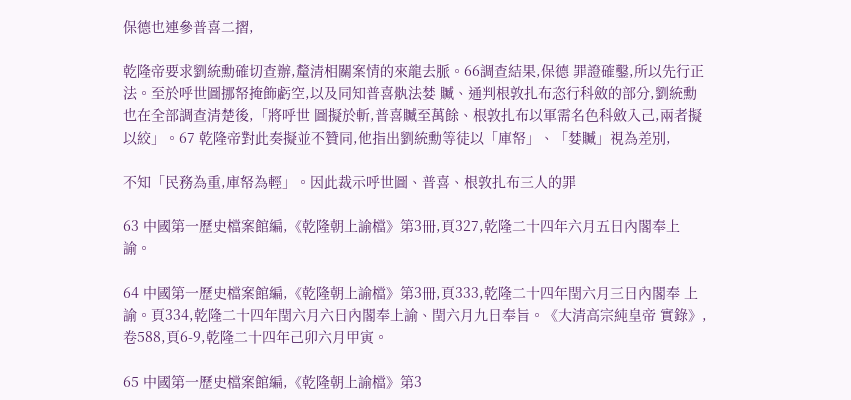保德也連參普喜二摺,

乾隆帝要求劉統勳確切查辦,釐清相關案情的來龍去脈。66調查結果,保德 罪證確鑿,所以先行正法。至於呼世圖挪帑掩飾虧空,以及同知普喜骫法婪 贓、通判根敦扎布恣行科斂的部分,劉統勳也在全部調查清楚後,「將呼世 圖擬於斬,普喜贓至萬餘、根敦扎布以軍需名色科斂入己,兩者擬以絞」。67 乾隆帝對此奏擬並不贊同,他指出劉統勳等徒以「庫帑」、「婪贓」視為差別,

不知「民務為重,庫帑為輕」。因此裁示呼世圖、普喜、根敦扎布三人的罪

63 中國第一歷史檔案館編,《乾隆朝上諭檔》第3冊,頁327,乾隆二十四年六月五日內閣奉上 諭。

64 中國第一歷史檔案館編,《乾隆朝上諭檔》第3冊,頁333,乾隆二十四年閏六月三日內閣奉 上諭。頁334,乾隆二十四年閏六月六日內閣奉上諭、閏六月九日奉旨。《大清高宗純皇帝 實錄》,卷588,頁6-9,乾隆二十四年己卯六月甲寅。

65 中國第一歷史檔案館編,《乾隆朝上諭檔》第3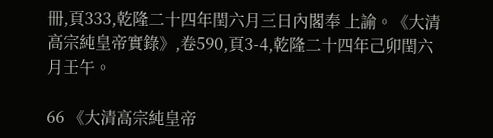冊,頁333,乾隆二十四年閏六月三日內閣奉 上諭。《大清高宗純皇帝實錄》,卷590,頁3-4,乾隆二十四年己卯閏六月壬午。

66 《大清高宗純皇帝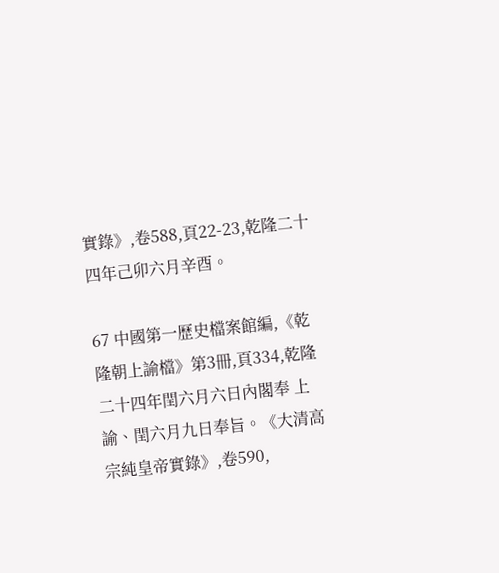實錄》,卷588,頁22-23,乾隆二十四年己卯六月辛酉。

67 中國第一歷史檔案館編,《乾隆朝上諭檔》第3冊,頁334,乾隆二十四年閏六月六日內閣奉 上諭、閏六月九日奉旨。《大清高宗純皇帝實錄》,卷590,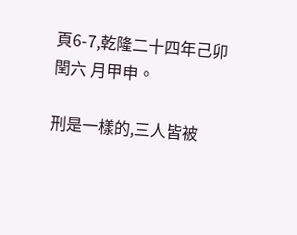頁6-7,乾隆二十四年己卯閏六 月甲申。

刑是一樣的,三人皆被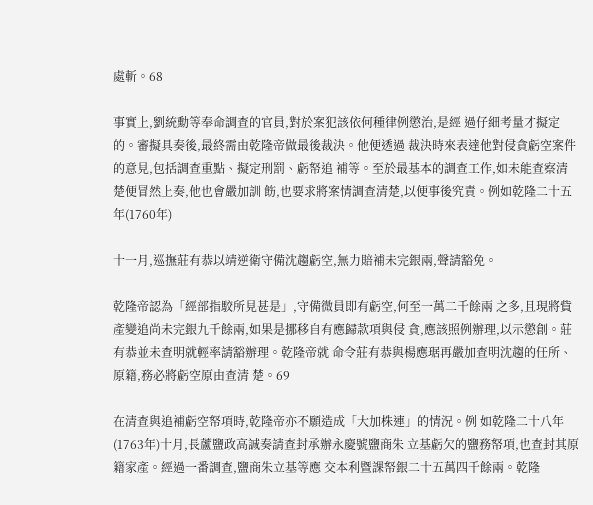處斬。68

事實上,劉統勳等奉命調查的官員,對於案犯該依何種律例懲治,是經 過仔細考量才擬定的。審擬具奏後,最終需由乾隆帝做最後裁決。他便透過 裁決時來表達他對侵貪虧空案件的意見,包括調查重點、擬定刑罰、虧帑追 補等。至於最基本的調查工作,如未能查察清楚便冒然上奏,他也會嚴加訓 飭,也要求將案情調查清楚,以便事後究責。例如乾隆二十五年(1760年)

十一月,巡撫莊有恭以靖逆衛守備沈趨虧空,無力賠補未完銀兩,聲請豁免。

乾隆帝認為「經部指駮所見甚是」,守備微員即有虧空,何至一萬二千餘兩 之多,且現將貲產變追尚未完銀九千餘兩,如果是挪移自有應歸款項與侵 貪,應該照例辦理,以示懲創。莊有恭並未查明就輕率請豁辦理。乾隆帝就 命令莊有恭與楊應琚再嚴加查明沈趨的任所、原籍,務必將虧空原由查清 楚。69

在清查與追補虧空帑項時,乾隆帝亦不願造成「大加株連」的情況。例 如乾隆二十八年(1763年)十月,長蘆鹽政高誠奏請查封承辦永慶號鹽商朱 立基虧欠的鹽務帑項,也查封其原籍家產。經過一番調查,鹽商朱立基等應 交本利暨課帑銀二十五萬四千餘兩。乾隆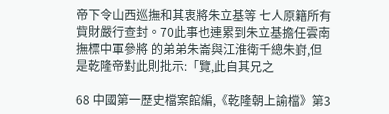帝下令山西巡撫和其衷將朱立基等 七人原籍所有貲財嚴行查封。70此事也連累到朱立基擔任雲南撫標中軍參將 的弟弟朱崙與江淮衛千總朱崶,但是乾隆帝對此則批示:「覽,此自其兄之

68 中國第一歷史檔案館編,《乾隆朝上諭檔》第3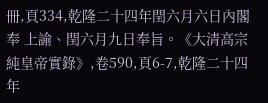冊,頁334,乾隆二十四年閏六月六日內閣奉 上諭、閏六月九日奉旨。《大清高宗純皇帝實錄》,卷590,頁6-7,乾隆二十四年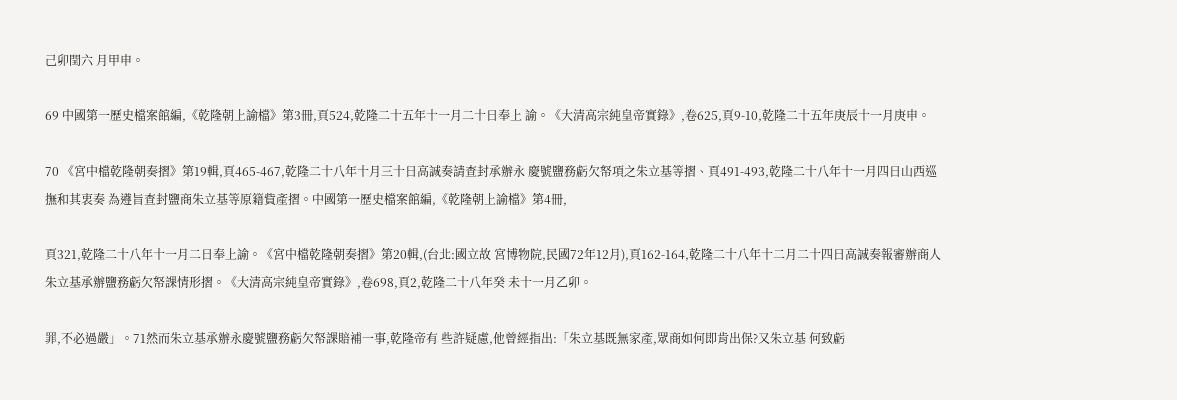己卯閏六 月甲申。

69 中國第一歷史檔案館編,《乾隆朝上諭檔》第3冊,頁524,乾隆二十五年十一月二十日奉上 諭。《大清高宗純皇帝實錄》,卷625,頁9-10,乾隆二十五年庚辰十一月庚申。

70 《宮中檔乾隆朝奏摺》第19輯,頁465-467,乾隆二十八年十月三十日高誠奏請查封承辦永 慶號鹽務虧欠帑項之朱立基等摺、頁491-493,乾隆二十八年十一月四日山西巡撫和其衷奏 為遵旨查封鹽商朱立基等原籍貲產摺。中國第一歷史檔案館編,《乾隆朝上諭檔》第4冊,

頁321,乾隆二十八年十一月二日奉上諭。《宮中檔乾隆朝奏摺》第20輯,(台北:國立故 宮博物院,民國72年12月),頁162-164,乾隆二十八年十二月二十四日高誠奏報審辦商人 朱立基承辦鹽務虧欠帑課情形摺。《大清高宗純皇帝實錄》,卷698,頁2,乾隆二十八年癸 未十一月乙卯。

罪,不必過嚴」。71然而朱立基承辦永慶號鹽務虧欠帑課賠補一事,乾隆帝有 些許疑慮,他曾經指出:「朱立基既無家產,眾商如何即肯出保?又朱立基 何致虧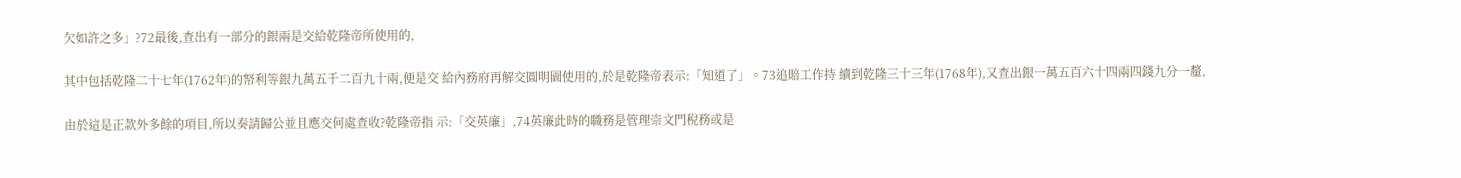欠如許之多」?72最後,查出有一部分的銀兩是交給乾隆帝所使用的,

其中包括乾隆二十七年(1762年)的帑利等銀九萬五千二百九十兩,便是交 給內務府再解交圓明園使用的,於是乾隆帝表示:「知道了」。73追賠工作持 續到乾隆三十三年(1768年),又查出銀一萬五百六十四兩四錢九分一釐,

由於這是正款外多餘的項目,所以奏請歸公並且應交何處查收?乾隆帝指 示:「交英廉」,74英廉此時的職務是管理崇文門稅務或是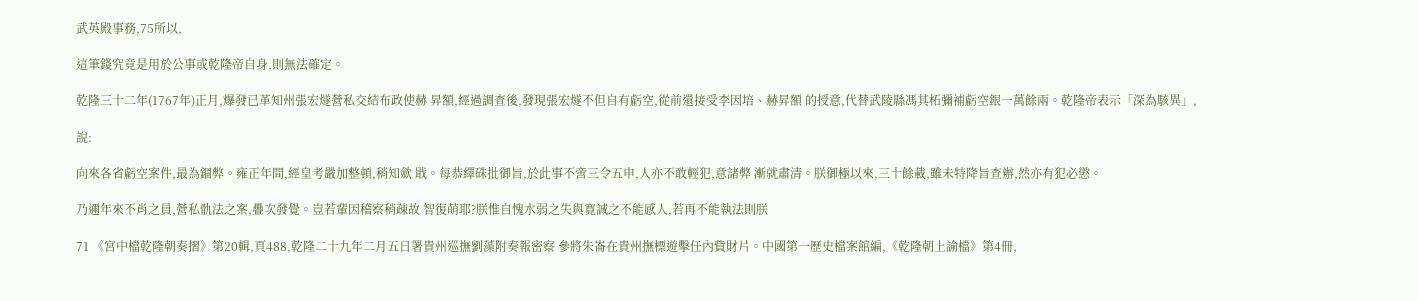武英殿事務,75所以,

這筆錢究竟是用於公事或乾隆帝自身,則無法確定。

乾隆三十二年(1767年)正月,爆發已革知州張宏燧營私交結布政使赫 昇額,經過調查後,發現張宏燧不但自有虧空,從前還接受李因培、赫昇額 的授意,代替武陵縣馮其柘彌補虧空銀一萬餘兩。乾隆帝表示「深為駭異」,

說:

向來各省虧空案件,最為錮弊。雍正年間,經皇考嚴加整頓,稍知歛 戢。每恭繹硃批御旨,於此事不啻三令五申,人亦不敢輕犯,意諸弊 漸就肅清。朕御極以來,三十餘載,雖未特降旨查辦,然亦有犯必懲。

乃邇年來不肖之員,營私骩法之案,疊次發覺。豈若輩因稽察稍疎故 智復萌耶?朕惟自愧水弱之失與寛誠之不能感人,若再不能執法則朕

71 《宮中檔乾隆朝奏摺》第20輯,頁488,乾隆二十九年二月五日署貴州巡撫劉藻附奏報密察 參將朱崙在貴州撫標遊擊任內貲財片。中國第一歷史檔案館編,《乾隆朝上諭檔》第4冊,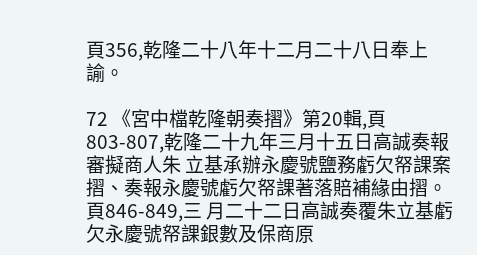頁356,乾隆二十八年十二月二十八日奉上諭。

72 《宮中檔乾隆朝奏摺》第20輯,頁803-807,乾隆二十九年三月十五日高誠奏報審擬商人朱 立基承辦永慶號鹽務虧欠帑課案摺、奏報永慶號虧欠帑課著落賠補緣由摺。頁846-849,三 月二十二日高誠奏覆朱立基虧欠永慶號帑課銀數及保商原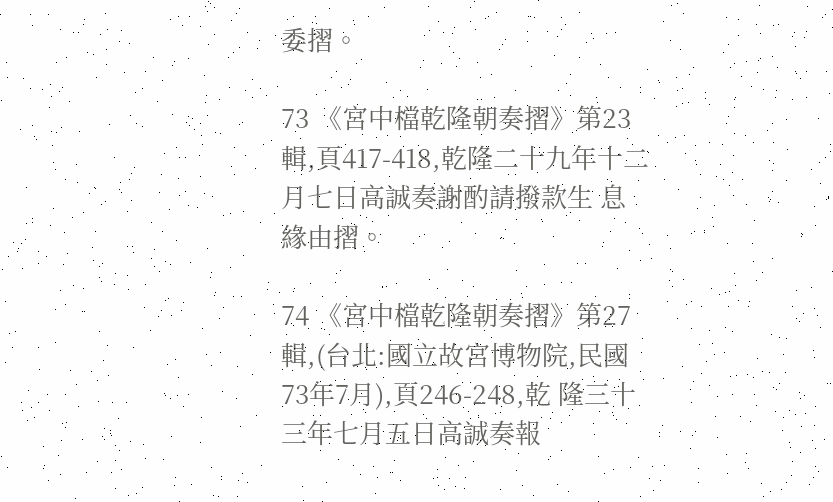委摺。

73 《宮中檔乾隆朝奏摺》第23輯,頁417-418,乾隆二十九年十二月七日高誠奏謝酌請撥款生 息緣由摺。

74 《宮中檔乾隆朝奏摺》第27輯,(台北:國立故宮博物院,民國73年7月),頁246-248,乾 隆三十三年七月五日高誠奏報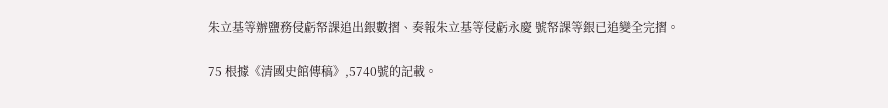朱立基等辦鹽務侵虧帑課追出銀數摺、奏報朱立基等侵虧永慶 號帑課等銀已追變全完摺。

75 根據《清國史館傳稿》,5740號的記載。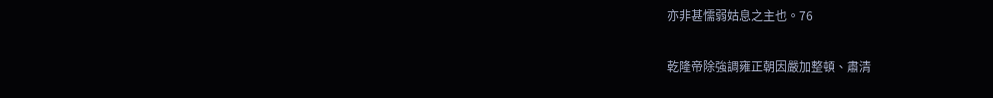亦非甚懦弱姑息之主也。76

乾隆帝除強調雍正朝因嚴加整頓、肅清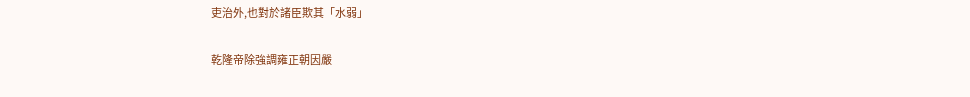吏治外,也對於諸臣欺其「水弱」

乾隆帝除強調雍正朝因嚴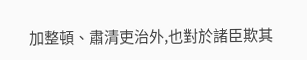加整頓、肅清吏治外,也對於諸臣欺其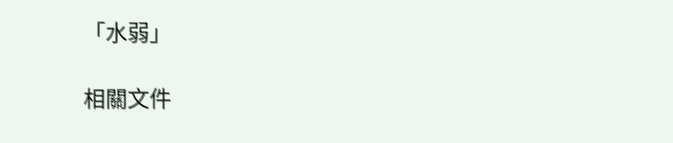「水弱」

相關文件